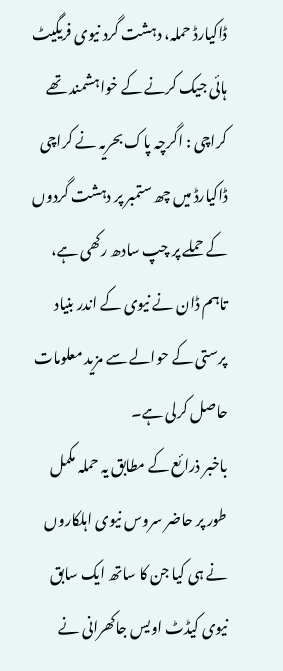ڈاکیارڈ حملہ، دہشت گرد نیوی فریگیٹ ہائی جیک کرنے کے خواہشمند تھے
کراچی : اگرچہ پاک بحریہ نے کراچی ڈاکیارڈ میں چھ ستمبر پر دہشت گردوں کے حملے پر چپ سادھ رکھی ہے، تاہم ڈان نے نیوی کے اندر بنیاد پرستی کے حوالے سے مزید معلومات حاصل کرلی ہے۔
باخبر ذرائع کے مطابق یہ حملہ مکمل طور پر حاضر سروس نیوی اہلکاروں نے ہی کیا جن کا ساتھ ایک سابق نیوی کیڈٹ اویس جاکھرانی نے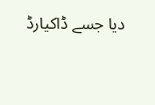دیا جسے ڈاکیارڈ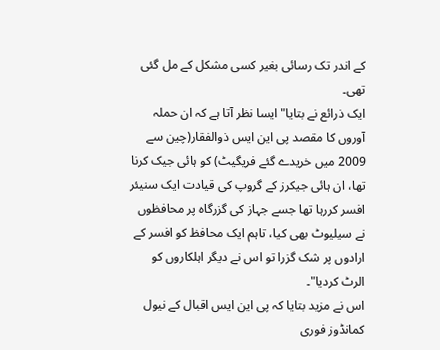کے اندر تک رسائی بغیر کسی مشکل کے مل گئی تھی۔
ایک ذرائع نے بتایا"ایسا نظر آتا ہے کہ ان حملہ آوروں کا مقصد پی این ایس ذوالفقار(چین سے 2009 میں خریدے گئے فریگیٹ) کو ہائی جیک کرنا تھا، ان ہائی جیکرز کے گروپ کی قیادت ایک سنیئر افسر کررہا تھا جسے جہاز کی گزرگاہ پر محافظوں نے سیلیوٹ بھی کیا، تاہم ایک محافظ کو افسر کے ارادوں پر شک گزرا تو اس نے دیگر اہلکاروں کو الرٹ کردیا"۔
اس نے مزید بتایا کہ پی این ایس اقبال کے نیول کمانڈوز فوری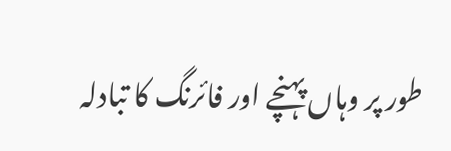طور پر وہاں پہنچے اور فائرنگ کا تبادلہ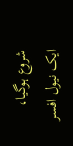شروع ہوگیا، ایک نیول افسر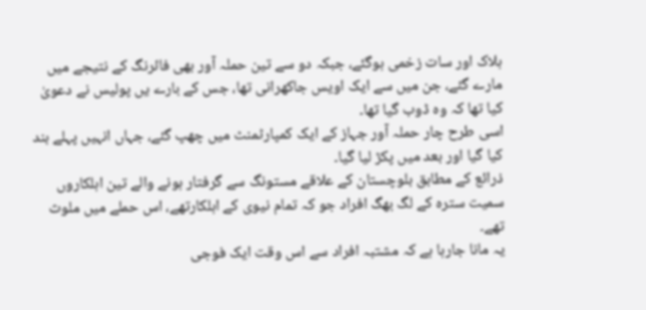ہلاک اور سات زخمی ہوگئے، جبکہ دو سے تین حملہ آور بھی فائرنگ کے نتیجے میں مارے گئے، جن میں سے ایک اویس جاکھرانی تھا، جس کے بارے یں پولیس نے دعویٰ کیا تھا کہ وہ ڈوب گیا تھا۔
اسی طرح چار حملہ آور جہاز کے ایک کمپارٹمنٹ میں چھپ گئے، جہاں انہیں پہلے بند کیا گیا اور بعد میں پکڑ لیا گیا۔
ذرائع کے مطابق بلوچستان کے علاقے مستونگ سے گرفتار ہونے والے تین اہلکاروں سمیت سترہ کے لگ بھگ افراد جو کہ تمام نیوی کے اہلکارتھے، اس حملے میں ملوث تھے۔
یہ مانا جارہا ہے کہ مشتبہ افراد سے اس وقت ایک فوجی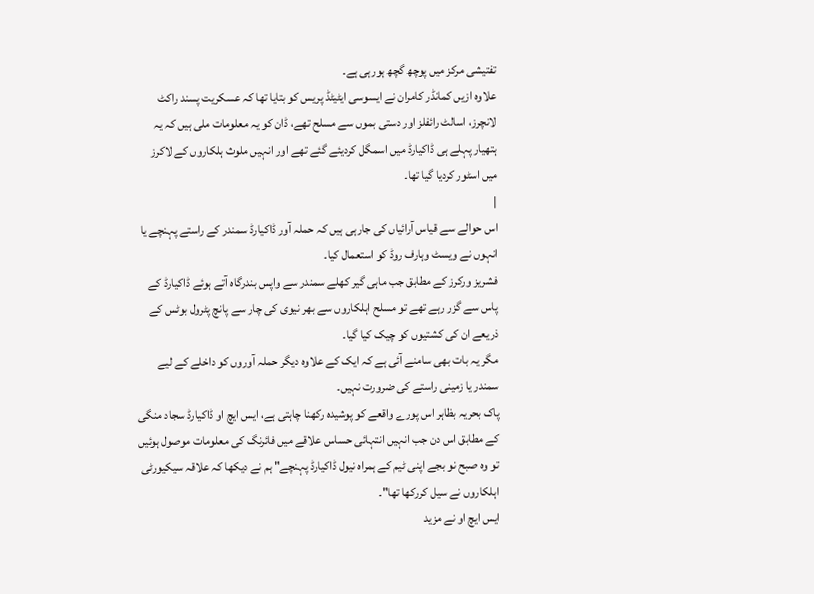تفتیشی مرکز میں پوچھ گچھ ہورہی ہے۔
علاوہ ازیں کمانڈر کامران نے ایسوسی ایٹیٹڈ پریس کو بتایا تھا کہ عسکریت پسند راکٹ لانچرز، اسالٹ رائفلز اور دستی بموں سے مسلح تھے، ڈان کو یہ معلومات ملی ہیں کہ یہ ہتھیار پہلے ہی ڈاکیارڈ میں اسمگل کردیئے گئے تھے اور انہیں ملوث ہلکاروں کے لاکرز میں اسٹور کردیا گیا تھا۔
|
اس حوالے سے قیاس آرائیاں کی جارہی ہیں کہ حملہ آور ڈاکیارڈ سمندر کے راستے پہنچے یا انہوں نے ویسٹ وہارف روڈ کو استعمال کیا۔
فشریز ورکرز کے مطابق جب ماہی گیر کھلے سمندر سے واپس بندرگاہ آتے ہوئے ڈاکیارڈ کے پاس سے گزر رہے تھے تو مسلح اہلکاروں سے بھر نیوی کی چار سے پانچ پٹرول بوٹس کے ذریعے ان کی کشتیوں کو چیک کیا گیا۔
مگر یہ بات بھی سامنے آئی ہے کہ ایک کے علاوہ دیگر حملہ آوروں کو داخلے کے لیے سمندر یا زمینی راستے کی ضرورت نہیں۔
پاک بحریہ بظاہر اس پورے واقعے کو پوشیدہ رکھنا چاہتی ہے، ایس ایچ او ڈاکیارڈ سجاد منگی کے مطابق اس دن جب انہیں انتہائی حساس علاقے میں فائرنگ کی معلومات موصول ہوئیں تو وہ صبح نو بجے اپنی ٹیم کے ہمراہ نیول ڈاکیارڈ پہنچے" ہم نے دیکھا کہ علاقہ سیکیورٹی اہلکاروں نے سیل کررکھا تھا"۔
ایس ایچ او نے مزید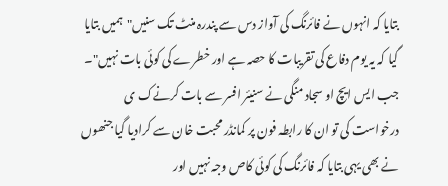بتایا کہ انہوں نے فائرنگ کی آواز دس سے پندرہ منٹ تک سنیں"ہمیں بتایا گیا کہ یہ یوم دفاع کی تقریبات کا حصہ ہے اور خطرے کی کوئی بات نہیں"۔
جب ایس ایچ او سجاد منگی نے سنیئر افسر سے بات کرنےک ی درخواست کی تو ان کا رابطہ فون پر کمانڈر محبت خان سے کرادیا گیا جنھوں نے بھی یہی بتایا کہ فائرنگ کی کوئی کاص وجہ نہیں اور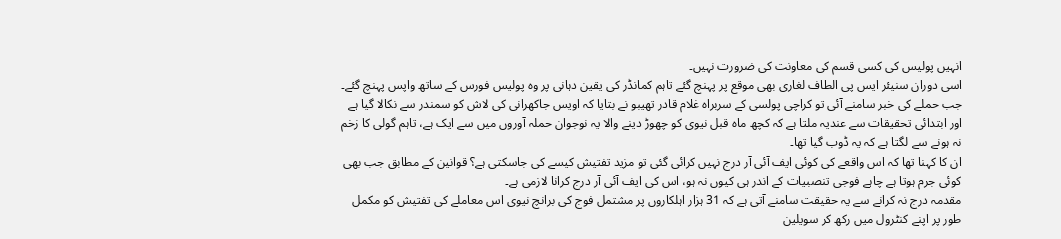انہیں پولیس کی کسی قسم کی معاونت کی ضرورت نہیں۔
اسی دوران سنیئر ایس پی الطاف لغاری بھی موقع پر پہنچ گئے تاہم کمانڈر کی یقین دہانی پر وہ پولیس فورس کے ساتھ واپس پہنچ گئے۔
جب حملے کی خبر سامنے آئی تو کراچی پولسی کے سربراہ غلام قادر تھیبو نے بتایا کہ اویس جاکھرانی کی لاش کو سمندر سے نکالا گیا ہے اور ابتدائی تحقیقات سے عندیہ ملتا ہے کہ کچھ ماہ قبل نیوی کو چھوڑ دینے والا یہ نوجوان حملہ آوروں میں سے ایک ہے، تاہم گولی کا زخم نہ ہونے سے لگتا ہے کہ یہ ڈوب گیا تھا۔
ان کا کہنا تھا کہ اس واقعے کی کوئی ایف آئی آر درج نہیں کرائی گئی تو مزید تفتیش کیسے کی جاسکتی ہے؟ قوانین کے مطابق جب بھی کوئی جرم ہوتا ہے چاہے فوجی تنصبیات کے اندر ہی کیوں نہ ہو، اس کی ایف آئی آر درج کرانا لازمی ہے۔
مقدمہ درج نہ کرانے سے یہ حقیقت سامنے آتی ہے کہ 31 ہزار اہلکاروں پر مشتمل فوج کی برانچ نیوی اس معاملے کی تفتیش کو مکمل طور پر اپنے کنٹرول میں رکھ کر سویلین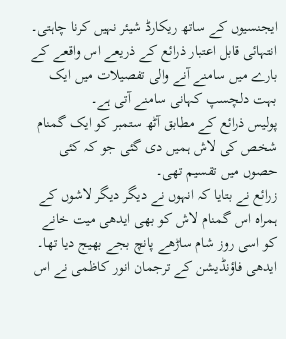ایجنسیوں کے ساتھ ریکارڈ شیئر نہیں کرنا چاہتی۔
انتہائی قابل اعتبار ذرائع کے ذریعے اس واقعے کے بارے میں سامنے آنے والی تفصیلات میں ایک بہت دلچسپ کہانی سامنے آتی ہے۔
پولیس ذرائع کے مطابق آٹھ ستمبر کو ایک گمنام شخص کی لاش ہمیں دی گئی جو کہ کئی حصوں میں تقسیم تھی۔
زرائع نے بتایا کہ انہوں نے دیگر دیگر لاشوں کے ہمراہ اس گمنام لاش کو بھی ایدھی میت خانے کو اسی روز شام ساڑھے پانچ بجے بھیج دیا تھا۔
ایدھی فاؤنڈیشن کے ترجمان انور کاظمی نے اس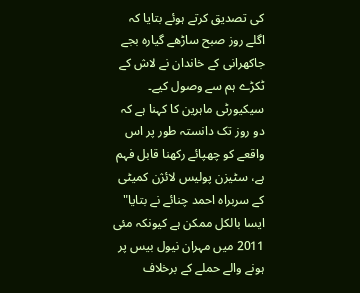کی تصدیق کرتے ہوئے بتایا کہ اگلے روز صبح ساڑھے گیارہ بجے جاکھرانی کے خاندان نے لاش کے ٹکڑے ہم سے وصول کیے۔
سیکیورٹی ماہرین کا کہنا ہے کہ دو روز تک دانستہ طور پر اس واقعے کو چھپائے رکھنا قابل فہم ہے، سٹیزن پولیس لائژن کمیٹی کے سربراہ احمد چنائے نے بتایا" ایسا بالکل ممکن ہے کیونکہ مئی 2011 میں مہران نیول بیس پر ہونے والے حملے کے برخلاف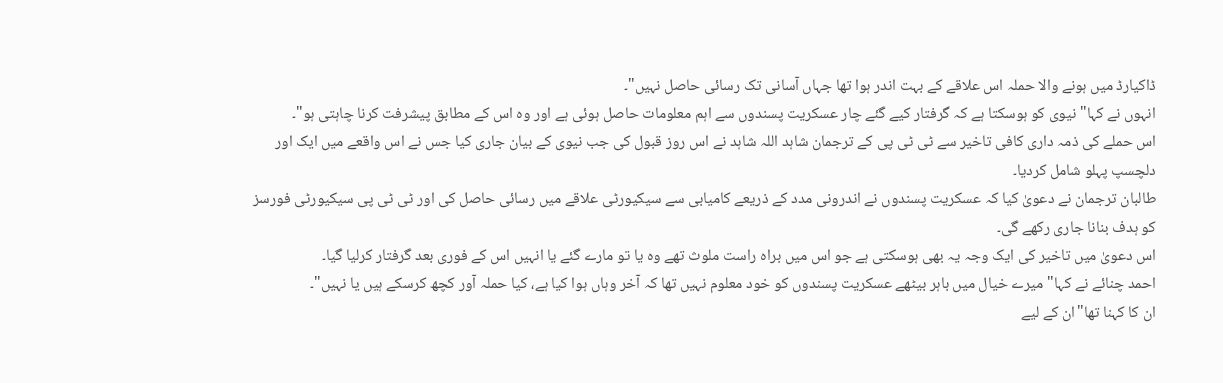ڈاکیارڈ میں ہونے والا حملہ اس علاقے کے بہت اندر ہوا تھا جہاں آسانی تک رسائی حاصل نہیں"۔
انہوں نے کہا" نیوی کو ہوسکتا ہے کہ گرفتار کیے گئے چار عسکریت پسندوں سے اہم معلومات حاصل ہوئی ہے اور وہ اس کے مطابق پیشرفت کرنا چاہتی ہو"۔
اس حملے کی ذمہ داری کافی تاخیر سے ٹی ٹی پی کے ترجمان شاہد اللہ شاہد نے اس روز قبول کی جب نیوی کے بیان جاری کیا جس نے اس واقعے میں ایک اور دلچسپ پہلو شامل کردیا۔
طالبان ترجمان نے دعویٰ کیا کہ عسکریت پسندوں نے اندرونی مدد کے ذریعے کامیابی سے سیکیورٹی علاقے میں رسائی حاصل کی اور ٹی ٹی پی سیکیورٹی فورسز کو ہدف بنانا جاری رکھے گی۔
اس دعویٰ میں تاخیر کی ایک وجہ یہ بھی ہوسکتی ہے جو اس میں براہ راست ملوث تھے وہ یا تو مارے گئے یا انہیں اس کے فوری بعد گرفتار کرلیا گیا۔
احمد چنائے نے کہا"میرے خیال میں باہر بیٹھے عسکریت پسندوں کو خود معلوم نہیں تھا کہ آخر وہاں ہوا کیا ہے، کیا حملہ آور کچھ کرسکے ہیں یا نہیں"۔
ان کا کہنا تھا"ان کے لیے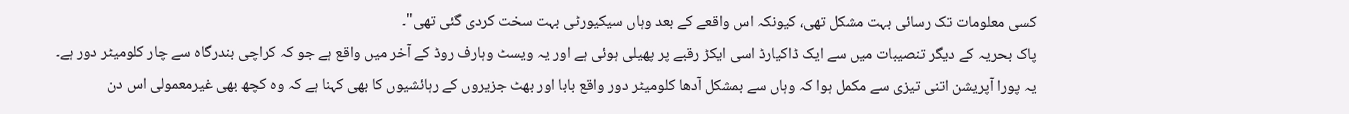کسی معلومات تک رسائی بہت مشکل تھی، کیونکہ اس واقعے کے بعد وہاں سیکیورٹی بہت سخت کردی گئی تھی"۔
پاک بحریہ کے دیگر تنصیبات میں سے ایک ڈاکیارڈ اسی ایکڑ رقبے پر پھیلی ہوئی ہے اور یہ ویسٹ وہارف روڈ کے آخر میں واقع ہے جو کہ کراچی بندرگاہ سے چار کلومیٹر دور ہے۔
یہ پورا آپریشن اتنی تیزی سے مکمل ہوا کہ وہاں سے بمشکل آدھا کلومیٹر دور واقع بابا اور بھٹ جزیروں کے رہائشیوں کا بھی کہنا ہے کہ وہ کچھ بھی غیرمعمولی اس دن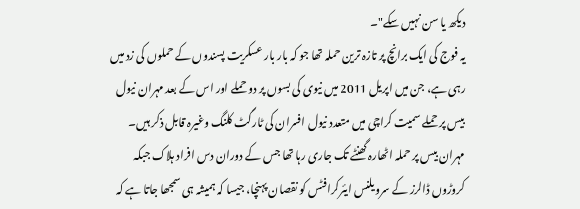دیکھ یا سن نہیں سکے"۔
یہ فوج کی ایک برانچ پر تازہ ترین حملہ تھا جو کہ بار بار عسکریت پسندوں کے حملوں کی زد میں رہی ہے، جن میں اپریل 2011 میں نیوی کی بسوں پر دو حملے اور اس کے بعد مہران نیول بیس پر حملے سمیت کراچی میں متعدد نیول افسران کی ٹارگٹ کلنگ وغیرہ قابل ذکر ہیں۔
مہران بیس پر حملہ اٹھارہ گھنٹے تک جاری رہا تھا جس کے دوران دس افراد ہلاک جبکہ کروڑوں ڈالرز کے سرویلنس ایئرکرافٹس کو نقصان پہنچا، جیسا کہ ہمیشہ ہی سمجھا جاتا ہے کہ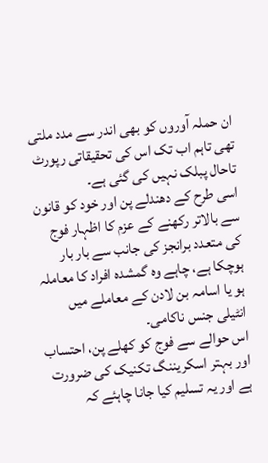ان حملہ آوروں کو بھی اندر سے مدد ملتی تھی تاہم اب تک اس کی تحقیقاتی رپورٹ تاحال پبلک نہیں کی گئی ہے۔
اسی طرح کے دھندلے پن اور خود کو قانون سے بالاتر رکھنے کے عزم کا اظہار فوج کی متعدد برانجز کی جانب سے بار بار ہوچکا ہے، چاہے وہ گمشدہ افراد کا معاملہ ہو یا اسامہ بن لادن کے معاملے میں انٹیلی جنس ناکامی۔
اس حوالے سے فوج کو کھلے پن، احتساب اور بہتر اسکریننگ تکنیک کی ضرورت ہے اور یہ تسلیم کیا جانا چاہئے کہ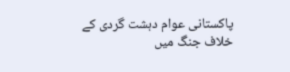پاکستانی عوام دہشت گردی کے خلاف جنگ میں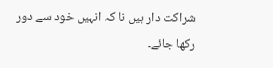شراکت دار ہیں نا کہ انہیں خود سے دور رکھا جائے۔